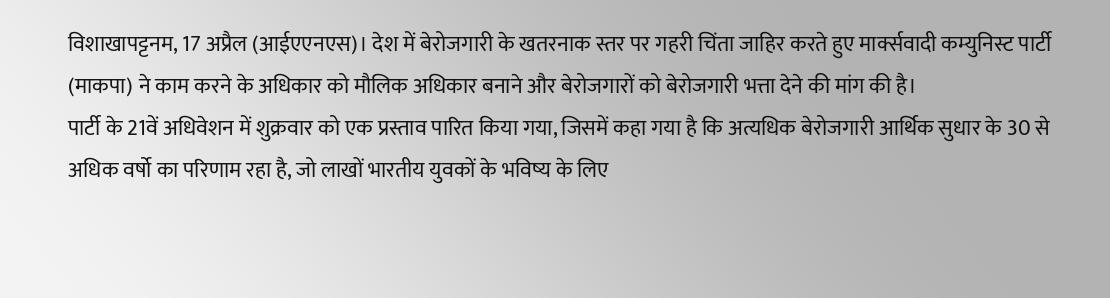विशाखापट्टनम, 17 अप्रैल (आईएएनएस)। देश में बेरोजगारी के खतरनाक स्तर पर गहरी चिंता जाहिर करते हुए मार्क्सवादी कम्युनिस्ट पार्टी (माकपा) ने काम करने के अधिकार को मौलिक अधिकार बनाने और बेरोजगारों को बेरोजगारी भत्ता देने की मांग की है।
पार्टी के 21वें अधिवेशन में शुक्रवार को एक प्रस्ताव पारित किया गया, जिसमें कहा गया है कि अत्यधिक बेरोजगारी आर्थिक सुधार के 30 से अधिक वर्षो का परिणाम रहा है, जो लाखों भारतीय युवकों के भविष्य के लिए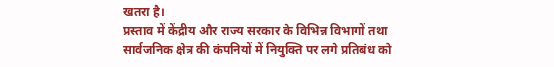खतरा है।
प्रस्ताव में केंद्रीय और राज्य सरकार के विभिन्न विभागों तथा सार्वजनिक क्षेत्र की कंपनियों में नियुक्ति पर लगे प्रतिबंध को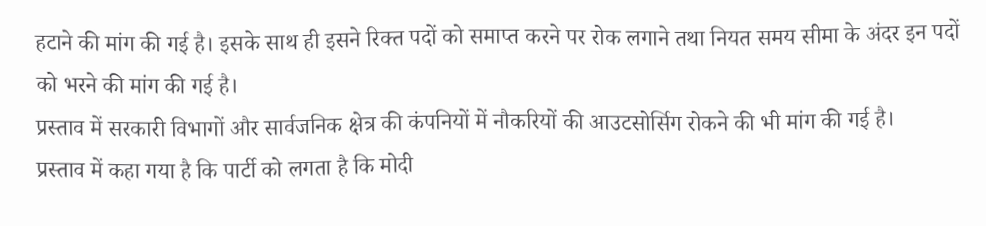हटाने की मांग की गई है। इसके साथ ही इसने रिक्त पदों को समाप्त करने पर रोक लगाने तथा नियत समय सीमा के अंदर इन पदों को भरने की मांग की गई है।
प्रस्ताव में सरकारी विभागों और सार्वजनिक क्षेत्र की कंपनियों में नौकरियों की आउटसोर्सिग रोकने की भी मांग की गई है।
प्रस्ताव में कहा गया है कि पार्टी को लगता है कि मोदी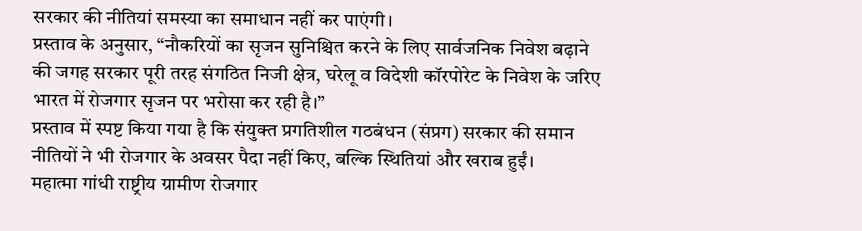सरकार की नीतियां समस्या का समाधान नहीं कर पाएंगी।
प्रस्ताव के अनुसार, “नौकरियों का सृजन सुनिश्चित करने के लिए सार्वजनिक निवेश बढ़ाने की जगह सरकार पूरी तरह संगठित निजी क्षेत्र, घरेलू व विदेशी कॉरपोरेट के निवेश के जरिए भारत में रोजगार सृजन पर भरोसा कर रही है।”
प्रस्ताव में स्पष्ट किया गया है कि संयुक्त प्रगतिशील गठबंधन (संप्रग) सरकार की समान नीतियों ने भी रोजगार के अवसर पैदा नहीं किए, बल्कि स्थितियां और खराब हुईं।
महात्मा गांधी राष्ट्रीय ग्रामीण रोजगार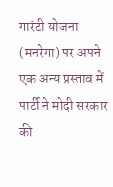गारंटी योजना (मनरेगा) पर अपने एक अन्य प्रस्ताव में पार्टी ने मोदी सरकार की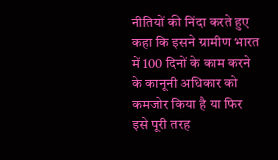नीतियों की निंदा करते हुए कहा कि इसने ग्रामीण भारत में 100 दिनों के काम करने के कानूनी अधिकार को कमजोर किया है या फिर इसे पूरी तरह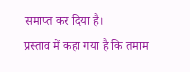समाप्त कर दिया है।
प्रस्ताव में कहा गया है कि तमाम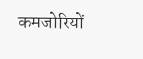कमजोरियों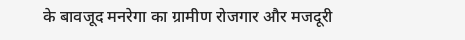के बावजूद मनरेगा का ग्रामीण रोजगार और मजदूरी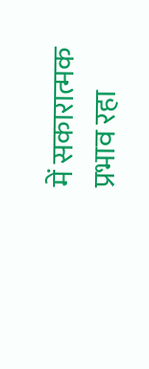में सकारात्मक प्रभाव रहा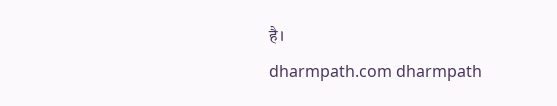है।
dharmpath.com dharmpath